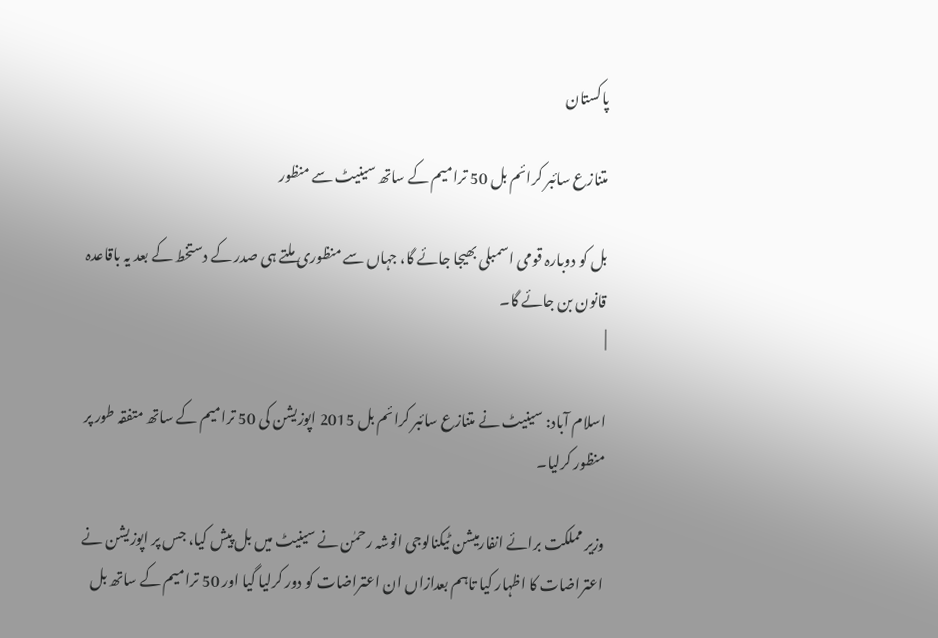پاکستان

متنازع سائبر کرائم بل 50 ترامیم کے ساتھ سینیٹ سے منظور

بل کو دوبارہ قومی اسمبلی بھیجا جائے گا، جہاں سے منظوری ملتے ہی صدر کے دستخط کے بعد یہ باقاعدہ قانون بن جائے گا۔
|

اسلام آباد: سینیٹ نے متنازع سائبر کرائم بل 2015 اپوزیشن کی 50 ترامیم کے ساتھ متفقہ طور پر منظور کرلیا۔

وزیر مملکت برائے انفارمیشن ٹیکنالوجی انوشہ رحمٰن نے سینیٹ میں بل پیش کیا، جس پر اپوزیشن نے اعتراضات کا اظہار کیا تاہم بعدازاں ان اعتراضات کو دور کرلیا گیا اور 50 ترامیم کے ساتھ بل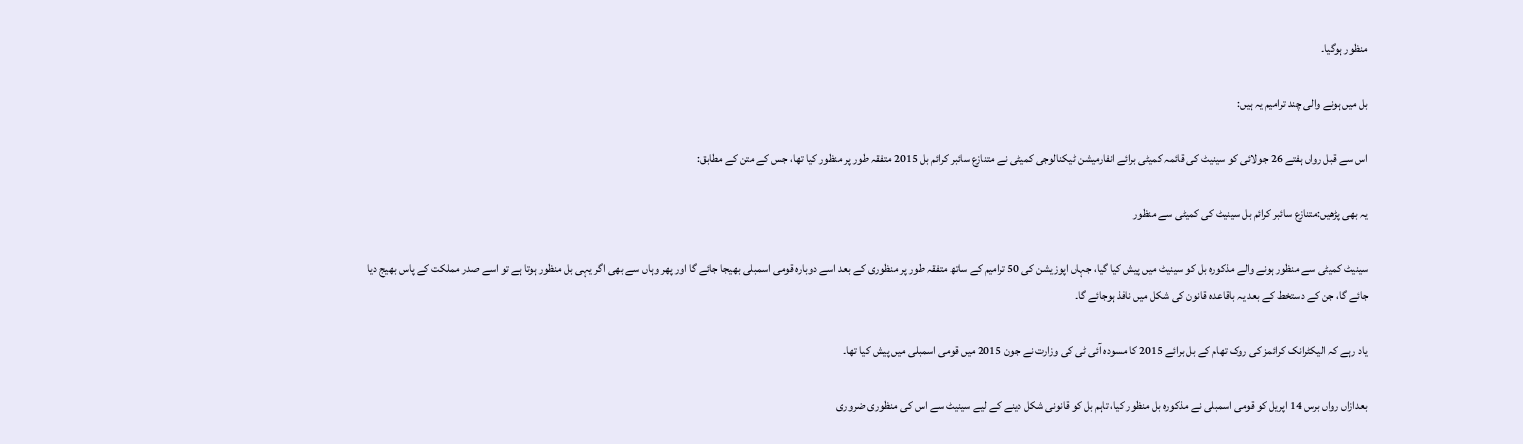منظور ہوگیا۔

بل میں ہونے والی چند ترامیم یہ ہیں:

اس سے قبل رواں ہفتے 26 جولائی کو سینیٹ کی قائمہ کمیٹی برائے انفارمیشن ٹیکنالوجی کمیٹی نے متنازع سائبر کرائم بل 2015 متفقہ طور پر منظور کیا تھا، جس کے متن کے مطابق:

یہ بھی پڑھیں:متنازع سائبر کرائم بل سینیٹ کی کمیٹی سے منظور

سینیٹ کمیٹی سے منظور ہونے والے مذکورہ بل کو سینیٹ میں پیش کیا گیا، جہاں اپوزیشن کی 50 ترامیم کے ساتھ متفقہ طور پر منظوری کے بعد اسے دوبارہ قومی اسمبلی بھیجا جائے گا اور پھر وہاں سے بھی اگر یہی بل منظور ہوتا ہے تو اسے صدر مملکت کے پاس بھیج دیا جائے گا، جن کے دستخط کے بعد یہ باقاعدہ قانون کی شکل میں نافذ ہوجائے گا۔

یاد رہے کہ الیکٹرانک کرائمز کی روک تھام کے بل برائے 2015 کا مسودہ آئی ٹی کی وزارت نے جون 2015 میں قومی اسمبلی میں پیش کیا تھا۔

بعدازاں رواں برس 14 اپریل کو قومی اسمبلی نے مذکورہ بل منظور کیا، تاہم بل کو قانونی شکل دینے کے لیے سینیٹ سے اس کی منظوری ضروری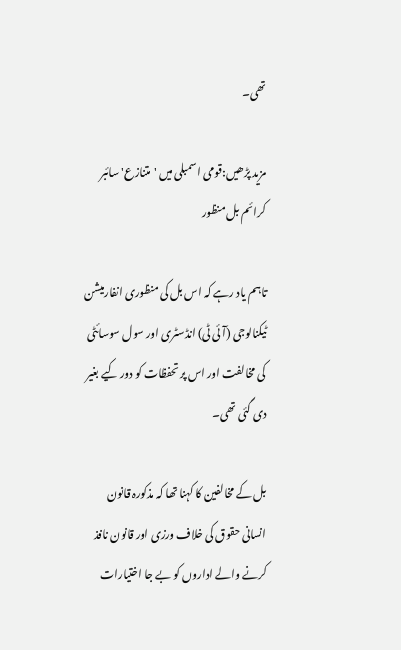تھی۔

مزید پڑھیں:قومی اسمبلی میں 'متنازع' سائبر کرائم بل منظور

تاہم یاد رہے کہ اس بل کی منظوری انفارمیشن ٹیکنالوجی (آئی ٹی) انڈسٹری اور سول سوسائٹی کی مخالفت اور اس پر تحفظات کو دور کیے بغیر دی گئی تھی۔

بل کے مخالفین کا کہنا تھا کہ مذکورہ قانون انسانی حقوق کی خلاف ورزی اور قانون نافذ کرنے والے اداروں کو بے جا اختیارات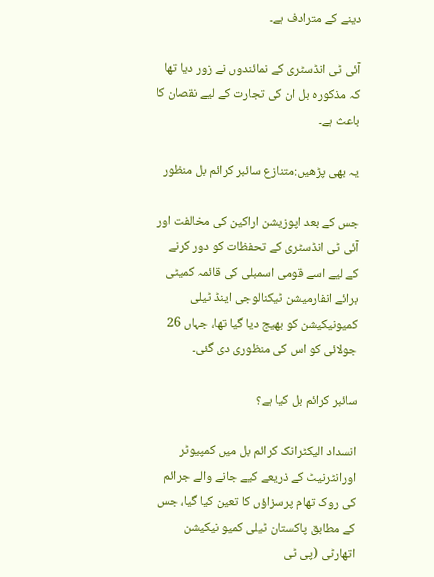دینے کے مترادف ہے۔

آئی ٹی انڈسٹری کے نمائندوں نے زور دیا تھا کہ مذکورہ بل ان کی تجارت کے لیے نقصان کا باعث ہے۔

یہ بھی پڑھیں:متنازع سائبر کرائم بل منظور

جس کے بعد اپوزیشن اراکین کی مخالفت اور آئی ٹی انڈسٹری کے تحفظات کو دور کرنے کے لیے اسے قومی اسمبلی کی قائمہ کمیٹی برائے انفارمیشن ٹیکنالوجی اینڈ ٹیلی کمیونیکیشن کو بھیج دیا گیا تھا، جہاں 26 جولائی کو اس کی منظوری دی گئی۔

سائبر کرائم بل کیا ہے؟

انسداد الیکٹرانک کرائم بل میں کمپیوٹر اورانٹرنیٹ کے ذریعے کیے جانے والے جرائم کی روک تھام پرسزاؤں کا تعین کیا گیا، جس کے مطابق پاکستان ٹیلی کمیو نیکیشن اتھارٹی (پی ٹی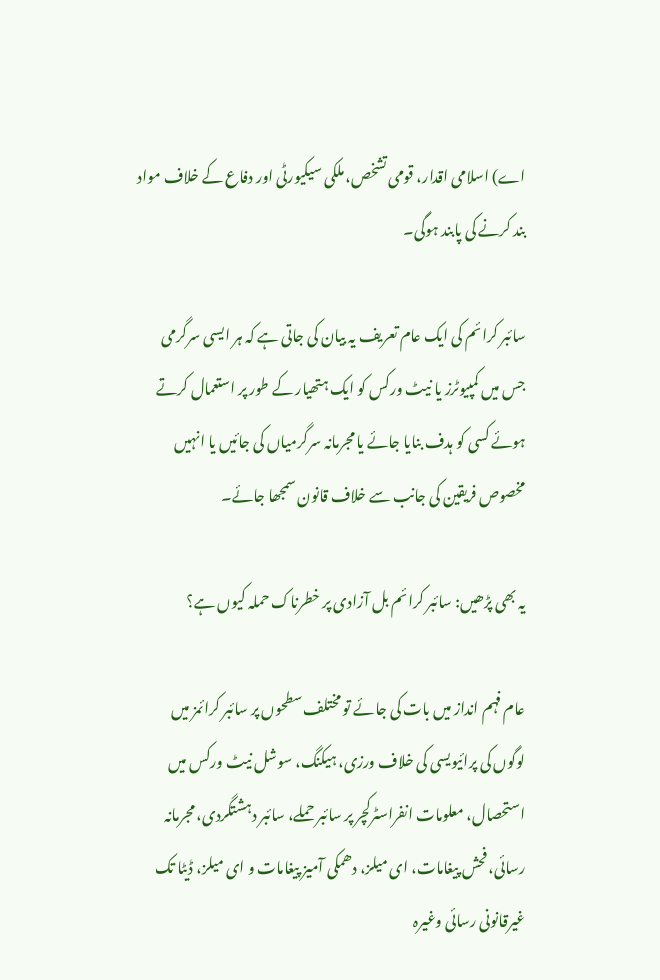اے) اسلامی اقدار، قومی تشخص، ملکی سیکیورٹی اور دفاع کے خلاف مواد بند کرنے کی پابند ہوگی۔

سائبر کرائم کی ایک عام تعریف یہ بیان کی جاتی ہے کہ ہر ایسی سرگرمی جس میں کمپیوٹرز یا نیٹ ورکس کو ایک ہتھیار کے طور پر استعمال کرتے ہوئے کسی کو ہدف بنایا جائے یا مجرمانہ سرگرمیاں کی جائیں یا انہیں مخصوص فریقین کی جانب سے خلاف قانون سمجھا جائے۔

یہ بھی پڑھیں: سائبر کرائم بل آزادی پر خطرناک حملہ کیوں ہے؟

عام فہم انداز میں بات کی جائے تو مختلف سطحوں پر سائبر کرائمز میں لوگوں کی پرائیویسی کی خلاف ورزی، ہیکنگ، سوشل نیٹ ورکس میں استحصال، معلومات انفراسٹرکچر پر سائبر حملے، سائبر دہشتگردی، مجرمانہ رسائی، فحش پیغامات، ای میلز، دھمکی آمیز پیغامات و ای میلز، ڈیٹا تک غیرقانونی رسائی وغیرہ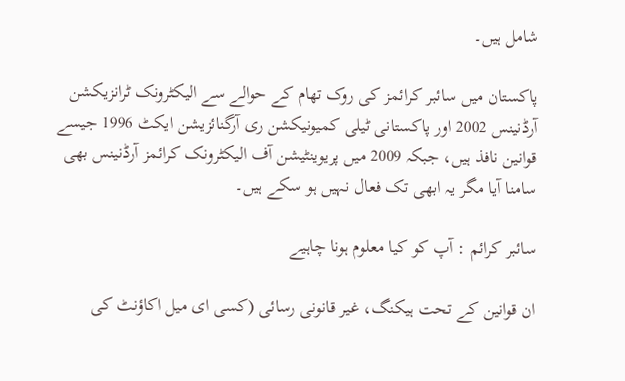شامل ہیں۔

پاکستان میں سائبر کرائمز کی روک تھام کے حوالے سے الیکٹرونک ٹرانزیکشن آرڈنینس 2002 اور پاکستانی ٹیلی کمیونیکشن ری آرگنائزیشن ایکٹ 1996 جیسے قوانین نافذ ہیں، جبکہ 2009 میں پریوینٹیشن آف الیکٹرونک کرائمز آرڈنینس بھی سامنا آیا مگر یہ ابھی تک فعال نہیں ہو سکے ہیں۔

سائبر کرائم : آپ کو کیا معلوم ہونا چاہیے

ان قوانین کے تحت ہیکنگ، غیر قانونی رسائی (کسی ای میل اکاؤنٹ کی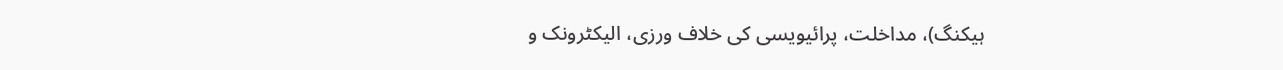ہیکنگ)، مداخلت، پرائیویسی کی خلاف ورزی، الیکٹرونک و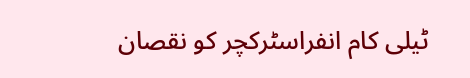ٹیلی کام انفراسٹرکچر کو نقصان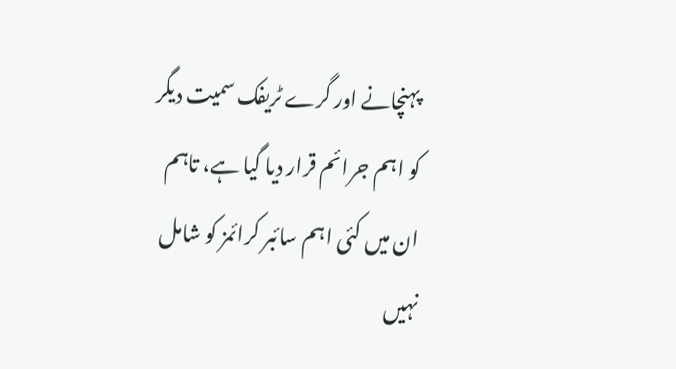پہنچانے اور گرے ٹریفک سمیت دیگر کو اہم جرائم قرار دیا گیا ہے، تاہم ان میں کئی اہم سائبر کرائمز کو شامل نہیں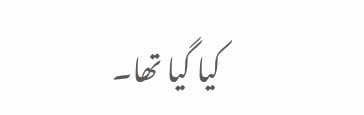کیا گیا تھا۔